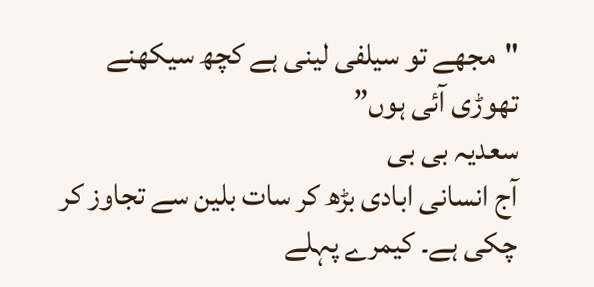"مجھے تو سیلفی لینی ہے کچھ سیکھنے تھوڑی آئی ہوں”
سعدیہ بی بی
آج انسانی ابادی بڑھ کر سات بلین سے تجاوز کر چکی ہے۔ کیمرے پہلے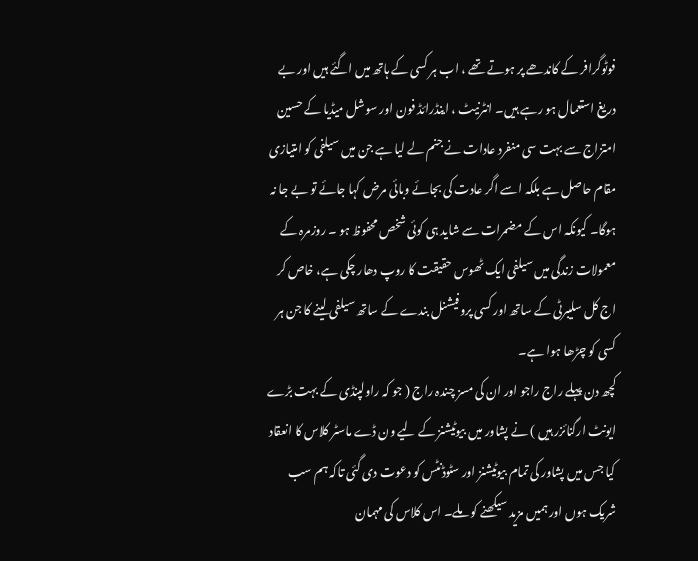فوٹوگرافر کے کاندھے پر ہوتے تھے ، اب ہر کسی کے ہاتھ میں اگئے ہیں اور بے دریغ استعمال ہو رہے ہیں۔ انٹرنیٹ ، اینڈرائڈ فون اور سوشل میڈیا کے حسین امتزاج سے بہت سی منفرد عادات نے جنم لے لیا ہے جن میں سیلفی کو امتیازی مقام حاصل ہے بلکہ اسے اگر عادت کی بجائے وبائی مرض کہا جائے تو بے جا نہ ہوگا۔ کیونکہ اس کے مضمرات سے شاید ہی کوئی شخص محفوظ ہو ۔ روزمرہ کے معمولات زندگی میں سیلفی ایک ٹھوس حقیقت کا روپ دھار چکی ہے، خاص کر اج کل سلیبرٹی کے ساتھ اور کسی پروفیشنل بندے کے ساتھ سیلفی لینے کا جن ہر کسی کو چڑھا ہوا ہے۔
کچھ دن پہلے راج راجو اور ان کی مسز چندہ راج ( جو کہ راولپنڈی کے بہت بڑے ایونٹ ارگنائزر ہیں ) نے پشاور میں بیوٹیشنز کے لیے ون ڈے ماسٹر کلاس کا انعقاد کیا جس میں پشاور کی تمام بیوٹیشنز اور سٹوڈنٹس کو دعوت دی گئی تاکہ ہم سب شریک ہوں اور ہمیں مزید سیکھنے کو ملے۔ اس کلاس کی مہمان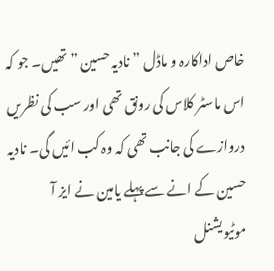خاص اداکارہ و ماڈل ” نادیہ حسین ” تھیں۔ جو کہ اس ماسٹر کلاس کی رونق تھی اور سب کی نظریں دروازے کی جانب تھی کہ وہ کب ائیں گی۔ نادیہ حسین کے انے سے پہلے یامین نے ایز آ موٹیویشنل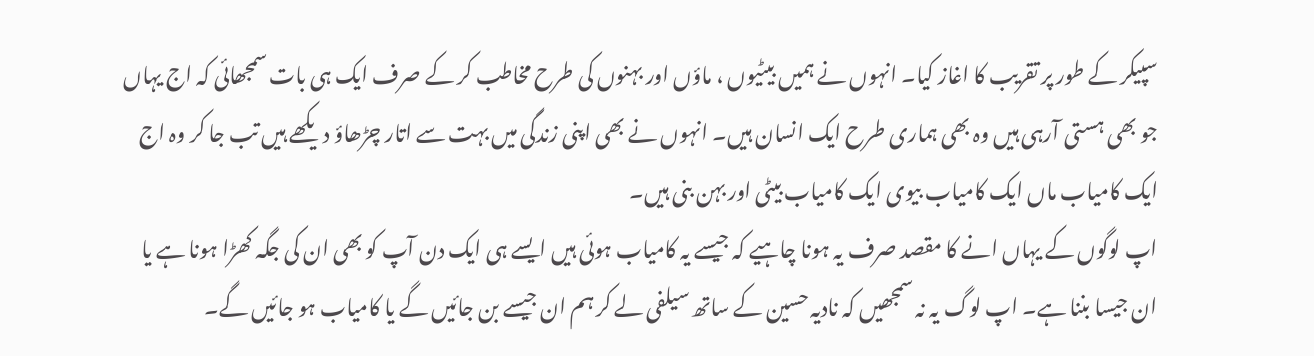سپیکر کے طور پر تقریب کا اغاز کیا۔ انہوں نے ہمیں بیٹیوں ، ماؤں اور بہنوں کی طرح مخاطب کر کے صرف ایک ہی بات سمجھائی کہ اج یہاں جو بھی ہستی آرہی ہیں وہ بھی ہماری طرح ایک انسان ہیں۔ انہوں نے بھی اپنی زندگی میں بہت سے اتار چڑھاؤ دیکھے ہیں تب جا کر وہ اج ایک کامیاب ماں ایک کامیاب بیوی ایک کامیاب بیٹی اور بہن بنی ہیں۔
اپ لوگوں کے یہاں انے کا مقصد صرف یہ ہونا چاہیے کہ جیسے یہ کامیاب ہوئی ہیں ایسے ہی ایک دن آپ کو بھی ان کی جگہ کھڑا ہونا ہے یا ان جیسا بننا ہے۔ اپ لوگ یہ نہ سمجھیں کہ نادیہ حسین کے ساتھ سیلفی لے کر ہم ان جیسے بن جائیں گے یا کامیاب ہو جائیں گے۔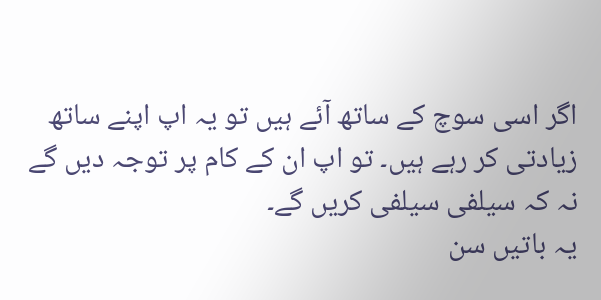اگر اسی سوچ کے ساتھ آئے ہیں تو یہ اپ اپنے ساتھ زیادتی کر رہے ہیں۔ تو اپ ان کے کام پر توجہ دیں گے نہ کہ سیلفی سیلفی کریں گے۔
یہ باتیں سن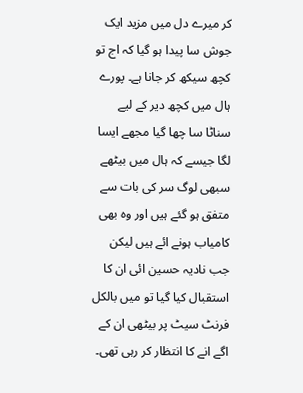کر میرے دل میں مزید ایک جوش سا پیدا ہو گیا کہ اج تو کچھ سیکھ کر جانا ہے۔ پورے ہال میں کچھ دیر کے لیے سناٹا سا چھا گیا مجھے ایسا لگا جیسے کہ ہال میں بیٹھے سبھی لوگ سر کی بات سے متفق ہو گئے ہیں اور وہ بھی کامیاب ہونے ائے ہیں لیکن جب نادیہ حسین ائی ان کا استقبال کیا گیا تو میں بالکل فرنٹ سیٹ پر بیٹھی ان کے اگے انے کا انتظار کر رہی تھی۔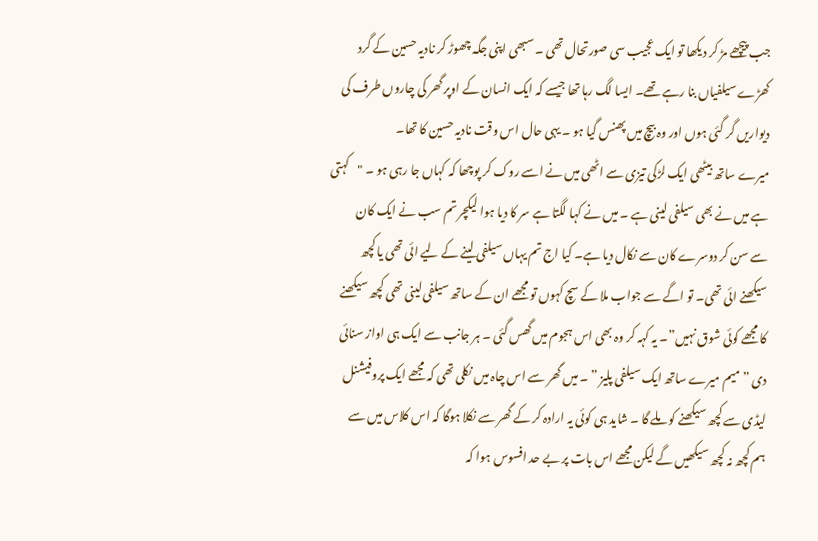جب پیچھے مڑ کر دیکھا تو ایک عجیب سی صورتحال تھی ۔ سبھی اپنی جگہ چھوڑ کر نادیہ حسین کے گرد کھڑے سیلفیاں بنا رہے تھے۔ ایسا لگ رہا تھا جیسے کہ ایک انسان کے اوپر گھر کی چاروں طرف کی دیواریں گر گئی ہوں اور وہ بیچ میں پھنس گیا ہو ۔ یہی حال اس وقت نادیہ حسین کا تھا۔
میرے ساتھ بیٹھی ایک لڑکی تیزی سے اٹھی میں نے اسے روک کر پوچھا کہ کہاں جا رہی ہو ۔ "کہتی ہے میں نے بھی سیلفی لینی ہے ۔ میں نے کہا لگتا ہے سر کا دیا ہوا لیکچر تم سب نے ایک کان سے سن کر دوسرے کان سے نکال دیا ہے۔ کیا اج تم یہاں سیلفی لینے کے لیے ائی تھی یا کچھ سیکھنے ائی تھی۔ تو اگے سے جواب ملا کے سچ کہوں تو مجھے ان کے ساتھ سیلفی لینی تھی کچھ سیکھنے کا مجھے کوئی شوق نہیں”۔ یہ کہہ کر وہ بھی اس ہجوم میں گھس گئی ۔ ہر جانب سے ایک ہی اواز سنائی دی ” میم میرے ساتھ ایک سیلفی پلیز ” ۔ میں گھر سے اس چاہ میں نکلی تھی کہ مجھے ایک پروفیشنل لیڈی سے کچھ سیکھنے کو ملے گا ۔ شاید ہی کوئی یہ ارادہ کر کے گھر سے نکلا ہوگا کہ اس کلاس میں سے ہم کچھ نہ کچھ سیکھیں گے لیکن مجھے اس بات پر بے حد افسوس ہوا کہ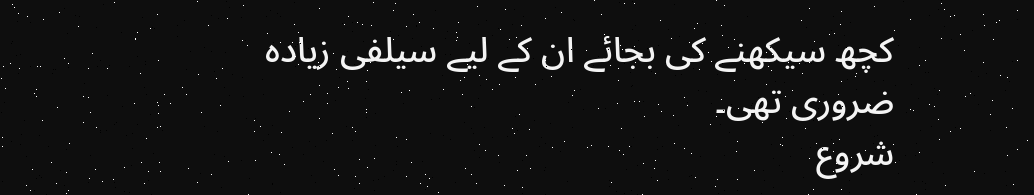کچھ سیکھنے کی بجائے ان کے لیے سیلفی زیادہ ضروری تھی۔
شروع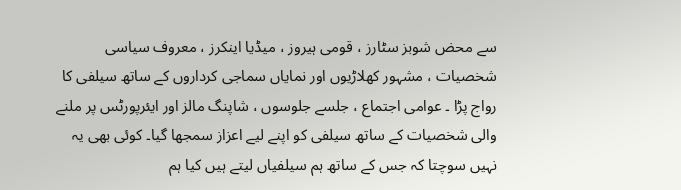سے محض شوبز سٹارز ، قومی ہیروز ، میڈیا اینکرز ، معروف سیاسی شخصیات ، مشہور کھلاڑیوں اور نمایاں سماجی کرداروں کے ساتھ سیلفی کا رواج پڑا ۔ عوامی اجتماع ، جلسے جلوسوں ، شاپنگ مالز اور ایئرپورٹس پر ملنے والی شخصیات کے ساتھ سیلفی کو اپنے لیے اعزاز سمجھا گیا۔ کوئی بھی یہ نہیں سوچتا کہ جس کے ساتھ ہم سیلفیاں لیتے ہیں کیا ہم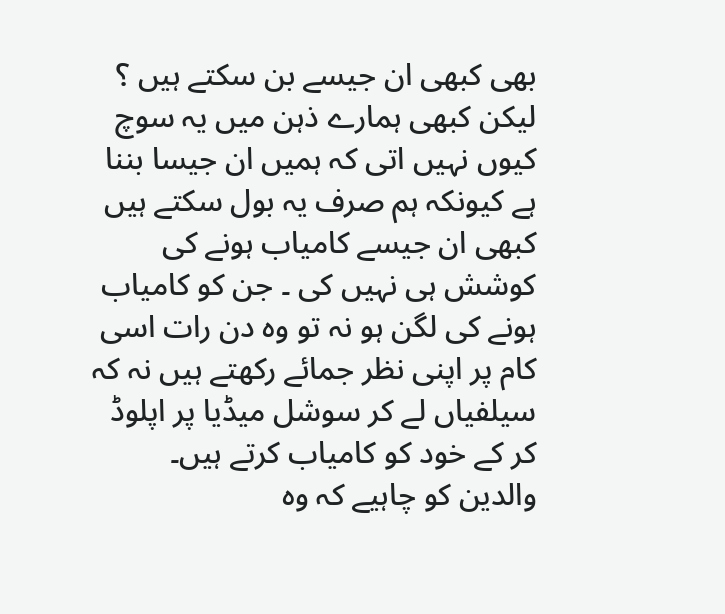بھی کبھی ان جیسے بن سکتے ہیں ؟ لیکن کبھی ہمارے ذہن میں یہ سوچ کیوں نہیں اتی کہ ہمیں ان جیسا بننا ہے کیونکہ ہم صرف یہ بول سکتے ہیں کبھی ان جیسے کامیاب ہونے کی کوشش ہی نہیں کی ۔ جن کو کامیاب ہونے کی لگن ہو نہ تو وہ دن رات اسی کام پر اپنی نظر جمائے رکھتے ہیں نہ کہ سیلفیاں لے کر سوشل میڈیا پر اپلوڈ کر کے خود کو کامیاب کرتے ہیں۔
والدین کو چاہیے کہ وہ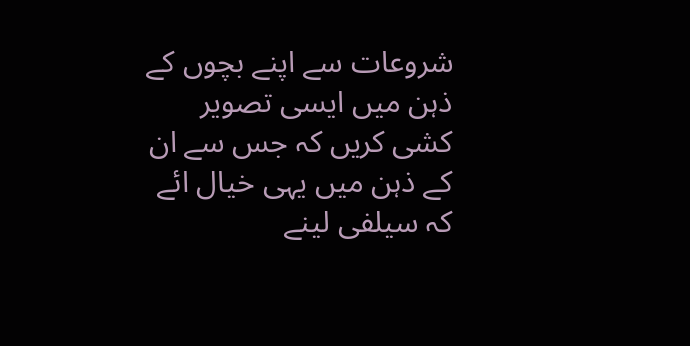شروعات سے اپنے بچوں کے ذہن میں ایسی تصویر کشی کریں کہ جس سے ان کے ذہن میں یہی خیال ائے کہ سیلفی لینے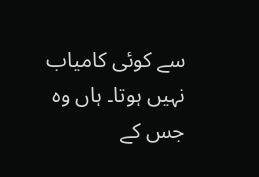سے کوئی کامیاب نہیں ہوتا۔ ہاں وہ جس کے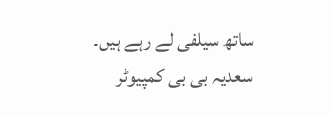ساتھ سیلفی لے رہے ہیں۔
سعدیہ بی بی کمپیوٹر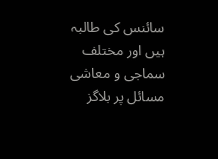سائنس کی طالبہ ہیں اور مختلف سماجی و معاشی مسائل پر بلاگز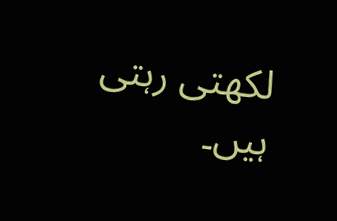لکھتی رہتی ہیں۔